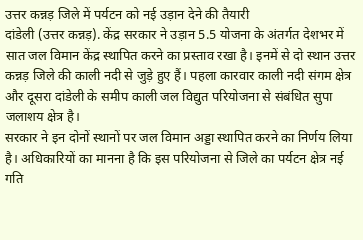उत्तर कन्नड़ जिले में पर्यटन को नई उड़ान देने की तैयारी
दांडेली (उत्तर कन्नड़). केंद्र सरकार ने उड़ान 5.5 योजना के अंतर्गत देशभर में सात जल विमान केंद्र स्थापित करने का प्रस्ताव रखा है। इनमें से दो स्थान उत्तर कन्नड़ जिले की काली नदी से जुड़े हुए हैं। पहला कारवार काली नदी संगम क्षेत्र और दूसरा दांडेली के समीप काली जल विद्युत परियोजना से संबंधित सुपा जलाशय क्षेत्र है।
सरकार ने इन दोनों स्थानों पर जल विमान अड्डा स्थापित करने का निर्णय लिया है। अधिकारियों का मानना है कि इस परियोजना से जिले का पर्यटन क्षेत्र नई गति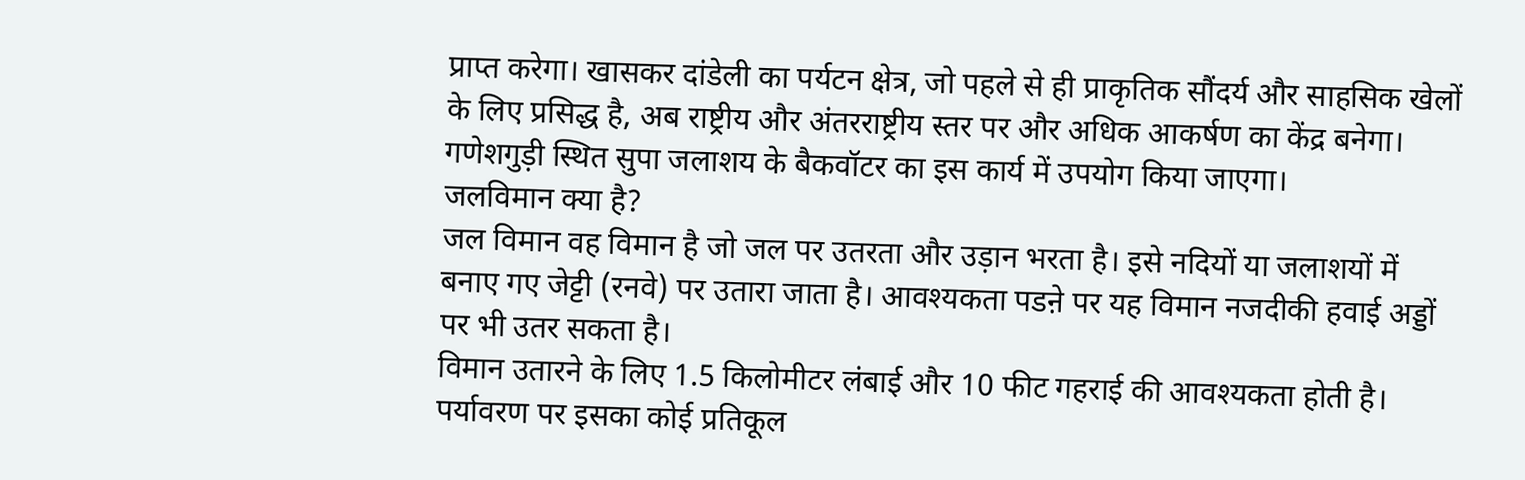प्राप्त करेगा। खासकर दांडेली का पर्यटन क्षेत्र, जो पहले से ही प्राकृतिक सौंदर्य और साहसिक खेलों के लिए प्रसिद्ध है, अब राष्ट्रीय और अंतरराष्ट्रीय स्तर पर और अधिक आकर्षण का केंद्र बनेगा।
गणेशगुड़ी स्थित सुपा जलाशय के बैकवॉटर का इस कार्य में उपयोग किया जाएगा।
जलविमान क्या है?
जल विमान वह विमान है जो जल पर उतरता और उड़ान भरता है। इसे नदियों या जलाशयों में बनाए गए जेट्टी (रनवे) पर उतारा जाता है। आवश्यकता पडऩे पर यह विमान नजदीकी हवाई अड्डों पर भी उतर सकता है।
विमान उतारने के लिए 1.5 किलोमीटर लंबाई और 10 फीट गहराई की आवश्यकता होती है। पर्यावरण पर इसका कोई प्रतिकूल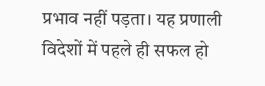प्रभाव नहीं पड़ता। यह प्रणाली विदेशों में पहले ही सफल हो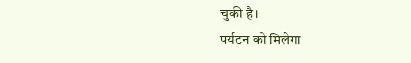चुकी है।
पर्यटन को मिलेगा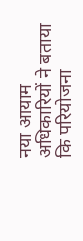नया आयाम
अधिकारियों ने बताया कि परियोजना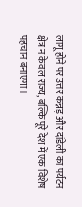लागू होने पर उत्तर कन्नड़ और दांडेली का पर्यटन क्षेत्र न केवल राज्य, बल्कि पूरे देश में एक विशेष पहचान बनाएगा।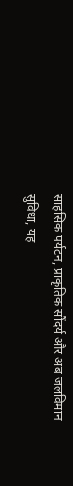साहसिक पर्यटन, प्राकृतिक सौंदर्य और अब जलविमान सुविधा, यह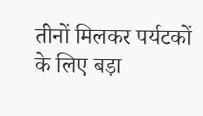तीनों मिलकर पर्यटकों के लिए बड़ा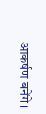आकर्षण बनेंगे।